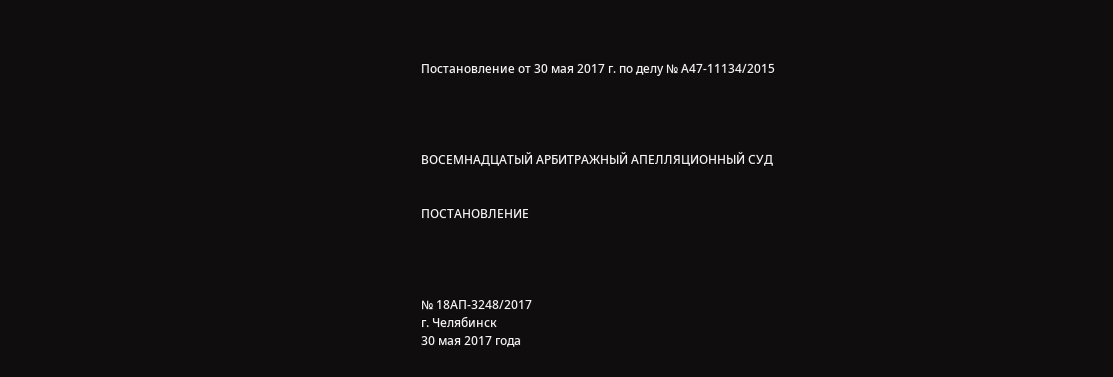Постановление от 30 мая 2017 г. по делу № А47-11134/2015




ВОСЕМНАДЦАТЫЙ АРБИТРАЖНЫЙ АПЕЛЛЯЦИОННЫЙ СУД


ПОСТАНОВЛЕНИЕ




№ 18АП-3248/2017
г. Челябинск
30 мая 2017 года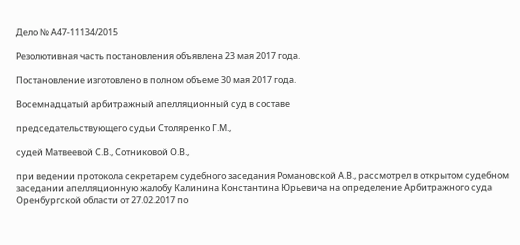Дело № А47-11134/2015

Резолютивная часть постановления объявлена 23 мая 2017 года.

Постановление изготовлено в полном объеме 30 мая 2017 года.

Восемнадцатый арбитражный апелляционный суд в составе

председательствующего судьи Столяренко Г.М.,

судей Матвеевой С.В., Сотниковой О.В.,

при ведении протокола секретарем судебного заседания Романовской А.В., рассмотрел в открытом судебном заседании апелляционную жалобу Калинина Константина Юрьевича на определение Арбитражного суда Оренбургской области от 27.02.2017 по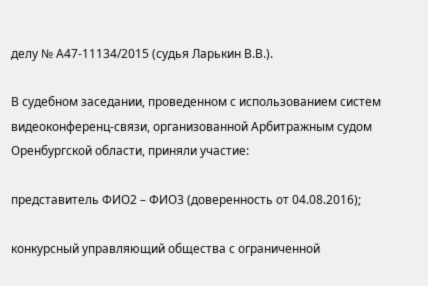делу № А47-11134/2015 (судья Ларькин В.В.).

В судебном заседании, проведенном с использованием систем видеоконференц-связи, организованной Арбитражным судом Оренбургской области, приняли участие:

представитель ФИО2 – ФИО3 (доверенность от 04.08.2016);

конкурсный управляющий общества с ограниченной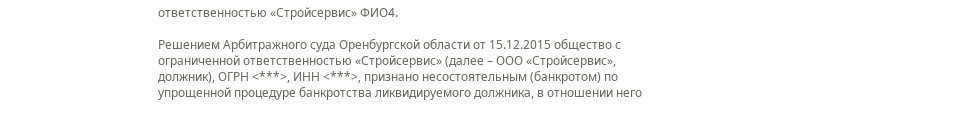ответственностью «Стройсервис» ФИО4.

Решением Арбитражного суда Оренбургской области от 15.12.2015 общество с ограниченной ответственностью «Стройсервис» (далее – ООО «Стройсервис», должник), ОГРН <***>, ИНН <***>, признано несостоятельным (банкротом) по упрощенной процедуре банкротства ликвидируемого должника, в отношении него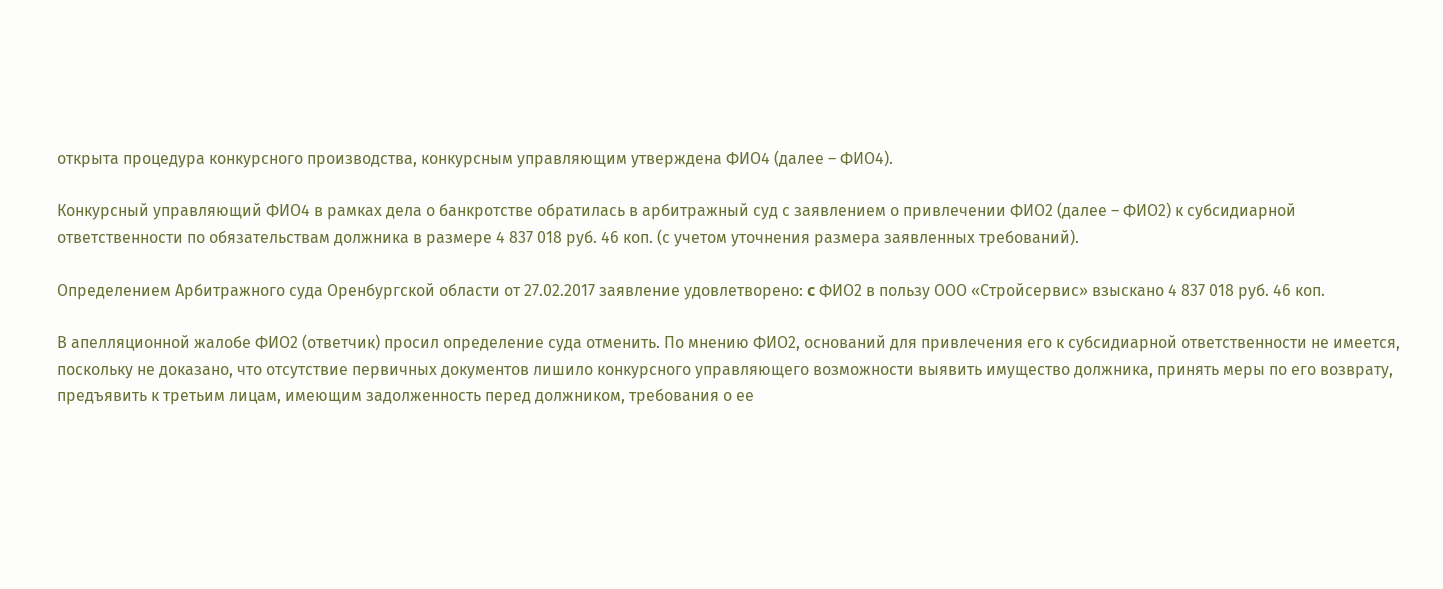открыта процедура конкурсного производства, конкурсным управляющим утверждена ФИО4 (далее – ФИО4).

Конкурсный управляющий ФИО4 в рамках дела о банкротстве обратилась в арбитражный суд с заявлением о привлечении ФИО2 (далее – ФИО2) к субсидиарной ответственности по обязательствам должника в размере 4 837 018 руб. 46 коп. (с учетом уточнения размера заявленных требований).

Определением Арбитражного суда Оренбургской области от 27.02.2017 заявление удовлетворено: c ФИО2 в пользу ООО «Стройсервис» взыскано 4 837 018 руб. 46 коп.

В апелляционной жалобе ФИО2 (ответчик) просил определение суда отменить. По мнению ФИО2, оснований для привлечения его к субсидиарной ответственности не имеется, поскольку не доказано, что отсутствие первичных документов лишило конкурсного управляющего возможности выявить имущество должника, принять меры по его возврату, предъявить к третьим лицам, имеющим задолженность перед должником, требования о ее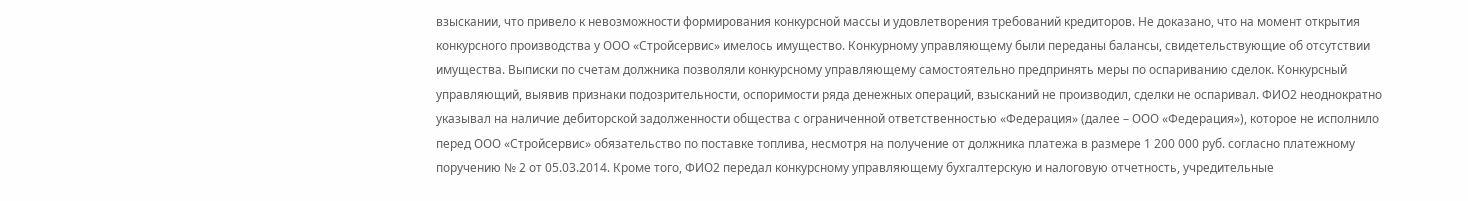взыскании, что привело к невозможности формирования конкурсной массы и удовлетворения требований кредиторов. Не доказано, что на момент открытия конкурсного производства у ООО «Стройсервис» имелось имущество. Конкурному управляющему были переданы балансы, свидетельствующие об отсутствии имущества. Выписки по счетам должника позволяли конкурсному управляющему самостоятельно предпринять меры по оспариванию сделок. Конкурсный управляющий, выявив признаки подозрительности, оспоримости ряда денежных операций, взысканий не производил, сделки не оспаривал. ФИО2 неоднократно указывал на наличие дебиторской задолженности общества с ограниченной ответственностью «Федерация» (далее – ООО «Федерация»), которое не исполнило перед ООО «Стройсервис» обязательство по поставке топлива, несмотря на получение от должника платежа в размере 1 200 000 руб. согласно платежному поручению № 2 от 05.03.2014. Кроме того, ФИО2 передал конкурсному управляющему бухгалтерскую и налоговую отчетность, учредительные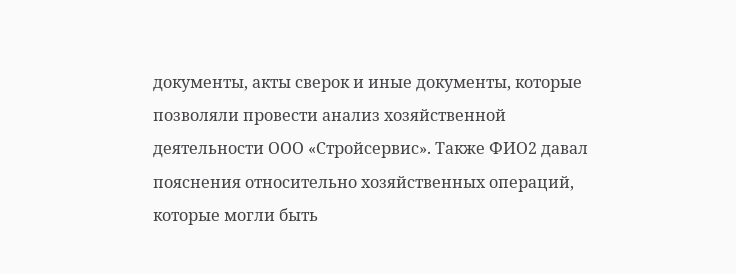документы, акты сверок и иные документы, которые позволяли провести анализ хозяйственной деятельности ООО «Стройсервис». Также ФИО2 давал пояснения относительно хозяйственных операций, которые могли быть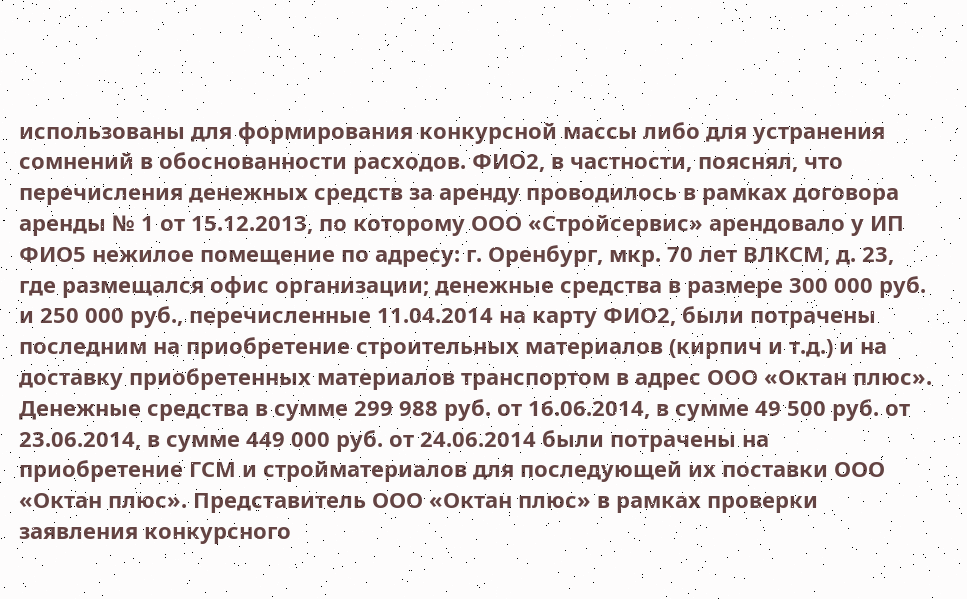использованы для формирования конкурсной массы либо для устранения сомнений в обоснованности расходов. ФИО2, в частности, пояснял, что перечисления денежных средств за аренду проводилось в рамках договора аренды № 1 от 15.12.2013, по которому ООО «Стройсервис» арендовало у ИП ФИО5 нежилое помещение по адресу: г. Оренбург, мкр. 70 лет ВЛКСМ, д. 23, где размещался офис организации; денежные средства в размере 300 000 руб. и 250 000 руб., перечисленные 11.04.2014 на карту ФИО2, были потрачены последним на приобретение строительных материалов (кирпич и т.д.) и на доставку приобретенных материалов транспортом в адрес ООО «Октан плюс». Денежные средства в сумме 299 988 руб. от 16.06.2014, в сумме 49 500 руб. от 23.06.2014, в сумме 449 000 руб. от 24.06.2014 были потрачены на приобретение ГСМ и стройматериалов для последующей их поставки ООО «Октан плюс». Представитель ООО «Октан плюс» в рамках проверки заявления конкурсного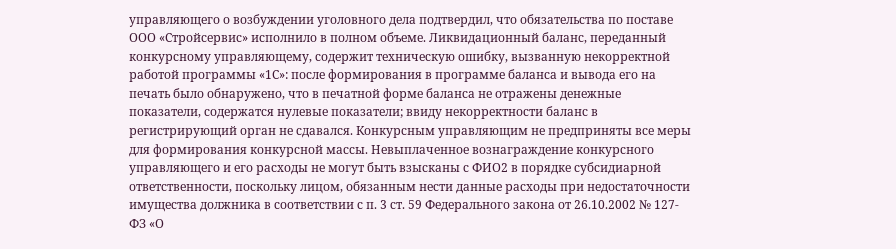управляющего о возбуждении уголовного дела подтвердил, что обязательства по поставе ООО «Стройсервис» исполнило в полном объеме. Ликвидационный баланс, переданный конкурсному управляющему, содержит техническую ошибку, вызванную некорректной работой программы «1С»: после формирования в программе баланса и вывода его на печать было обнаружено, что в печатной форме баланса не отражены денежные показатели, содержатся нулевые показатели; ввиду некорректности баланс в регистрирующий орган не сдавался. Конкурсным управляющим не предприняты все меры для формирования конкурсной массы. Невыплаченное вознаграждение конкурсного управляющего и его расходы не могут быть взысканы с ФИО2 в порядке субсидиарной ответственности, поскольку лицом, обязанным нести данные расходы при недостаточности имущества должника в соответствии с п. 3 ст. 59 Федерального закона от 26.10.2002 № 127-ФЗ «О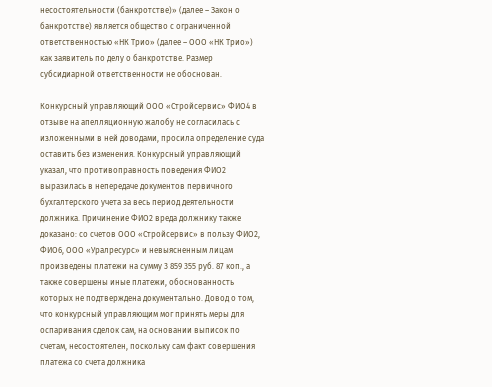несостоятельности (банкротстве)» (далее – Закон о банкротстве) является общество с ограниченной ответственностью «НК Трио» (далее – ООО «НК Трио») как заявитель по делу о банкротстве. Размер субсидиарной ответственности не обоснован.

Конкурсный управляющий ООО «Стройсервис» ФИО4 в отзыве на апелляционную жалобу не согласилась с изложенными в ней доводами, просила определение суда оставить без изменения. Конкурсный управляющий указал, что противоправность поведения ФИО2 выразилась в непередаче документов первичного бухгалтерского учета за весь период деятельности должника. Причинение ФИО2 вреда должнику также доказано: со счетов ООО «Стройсервис» в пользу ФИО2, ФИО6, ООО «Уралресурс» и невыясненным лицам произведены платежи на сумму 3 859 355 руб. 87 коп., а также совершены иные платежи, обоснованность которых не подтверждена документально. Довод о том, что конкурсный управляющим мог принять меры для оспаривания сделок сам, на основании выписок по счетам, несостоятелен, поскольку сам факт совершения платежа со счета должника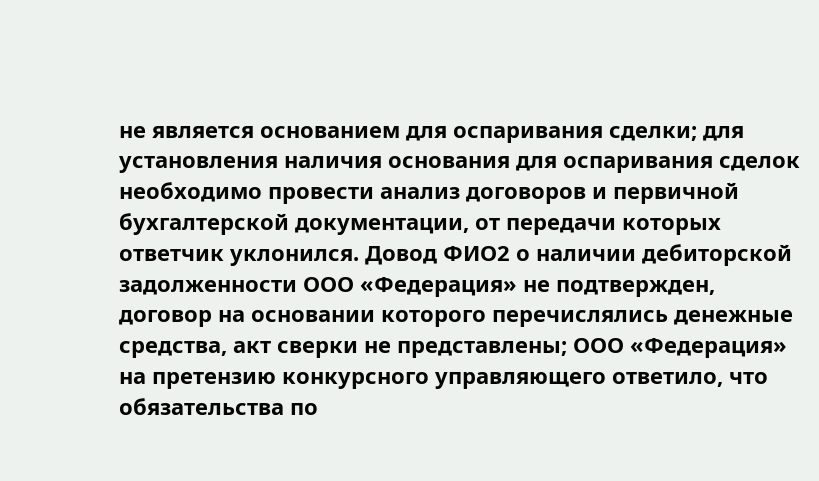не является основанием для оспаривания сделки; для установления наличия основания для оспаривания сделок необходимо провести анализ договоров и первичной бухгалтерской документации, от передачи которых ответчик уклонился. Довод ФИО2 о наличии дебиторской задолженности ООО «Федерация» не подтвержден, договор на основании которого перечислялись денежные средства, акт сверки не представлены; ООО «Федерация» на претензию конкурсного управляющего ответило, что обязательства по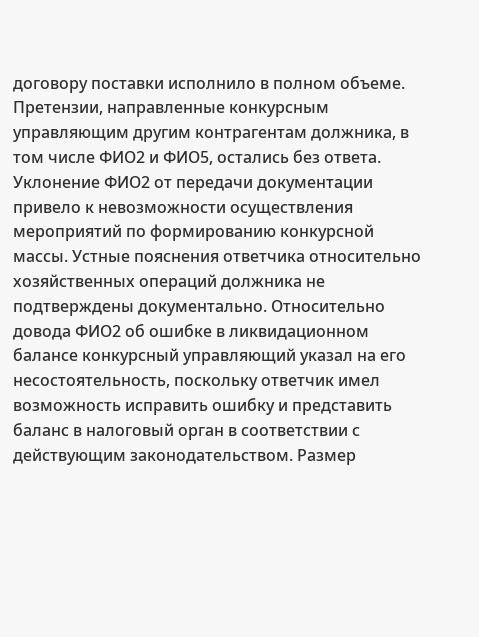договору поставки исполнило в полном объеме. Претензии, направленные конкурсным управляющим другим контрагентам должника, в том числе ФИО2 и ФИО5, остались без ответа. Уклонение ФИО2 от передачи документации привело к невозможности осуществления мероприятий по формированию конкурсной массы. Устные пояснения ответчика относительно хозяйственных операций должника не подтверждены документально. Относительно довода ФИО2 об ошибке в ликвидационном балансе конкурсный управляющий указал на его несостоятельность, поскольку ответчик имел возможность исправить ошибку и представить баланс в налоговый орган в соответствии с действующим законодательством. Размер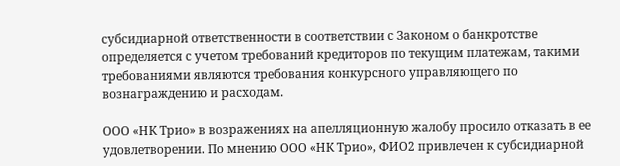субсидиарной ответственности в соответствии с Законом о банкротстве определяется с учетом требований кредиторов по текущим платежам, такими требованиями являются требования конкурсного управляющего по вознаграждению и расходам.

ООО «НК Трио» в возражениях на апелляционную жалобу просило отказать в ее удовлетворении. По мнению ООО «НК Трио», ФИО2 привлечен к субсидиарной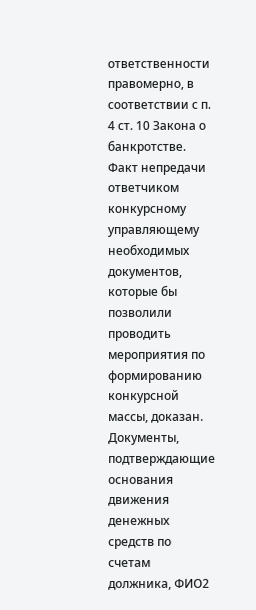ответственности правомерно, в соответствии с п. 4 ст. 10 Закона о банкротстве. Факт непредачи ответчиком конкурсному управляющему необходимых документов, которые бы позволили проводить мероприятия по формированию конкурсной массы, доказан. Документы, подтверждающие основания движения денежных средств по счетам должника, ФИО2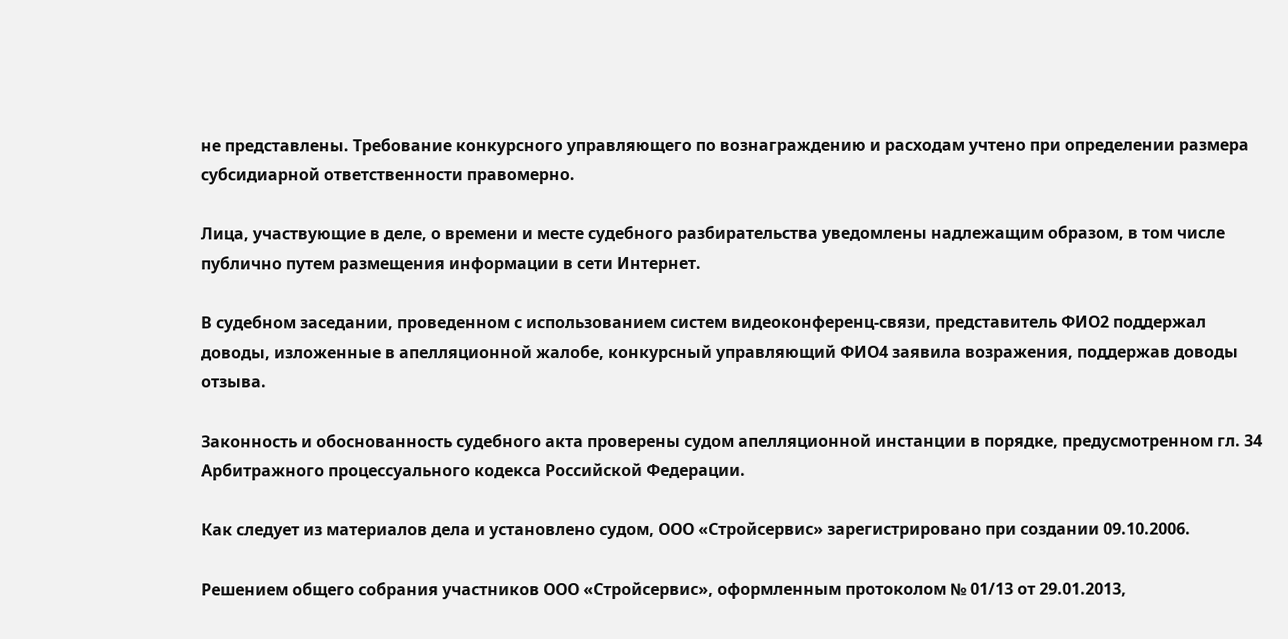не представлены. Требование конкурсного управляющего по вознаграждению и расходам учтено при определении размера субсидиарной ответственности правомерно.

Лица, участвующие в деле, о времени и месте судебного разбирательства уведомлены надлежащим образом, в том числе публично путем размещения информации в сети Интернет.

В судебном заседании, проведенном с использованием систем видеоконференц-связи, представитель ФИО2 поддержал доводы, изложенные в апелляционной жалобе, конкурсный управляющий ФИО4 заявила возражения, поддержав доводы отзыва.

Законность и обоснованность судебного акта проверены судом апелляционной инстанции в порядке, предусмотренном гл. 34 Арбитражного процессуального кодекса Российской Федерации.

Как следует из материалов дела и установлено судом, ООО «Стройсервис» зарегистрировано при создании 09.10.2006.

Решением общего собрания участников ООО «Стройсервис», оформленным протоколом № 01/13 от 29.01.2013,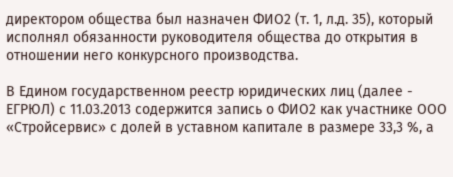директором общества был назначен ФИО2 (т. 1, л.д. 35), который исполнял обязанности руководителя общества до открытия в отношении него конкурсного производства.

В Едином государственном реестр юридических лиц (далее - ЕГРЮЛ) с 11.03.2013 содержится запись о ФИО2 как участнике ООО «Стройсервис» с долей в уставном капитале в размере 33,3 %, а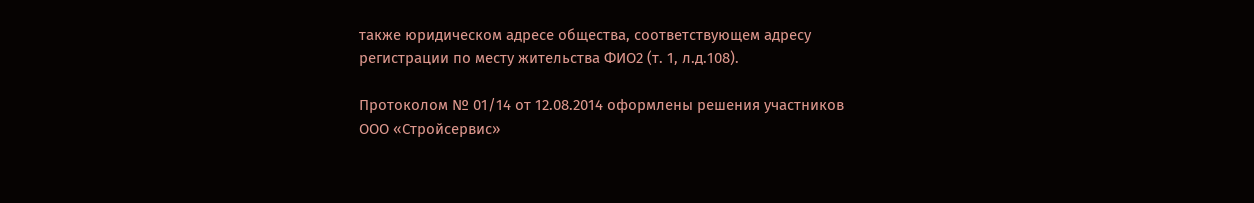также юридическом адресе общества, соответствующем адресу регистрации по месту жительства ФИО2 (т. 1, л.д.108).

Протоколом № 01/14 от 12.08.2014 оформлены решения участников ООО «Стройсервис»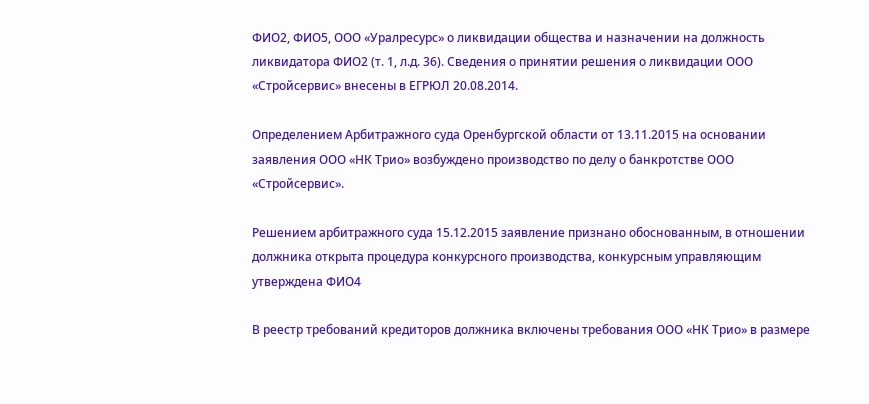ФИО2, ФИО5, ООО «Уралресурс» о ликвидации общества и назначении на должность ликвидатора ФИО2 (т. 1, л.д. 36). Сведения о принятии решения о ликвидации ООО «Стройсервис» внесены в ЕГРЮЛ 20.08.2014.

Определением Арбитражного суда Оренбургской области от 13.11.2015 на основании заявления ООО «НК Трио» возбуждено производство по делу о банкротстве ООО «Стройсервис».

Решением арбитражного суда 15.12.2015 заявление признано обоснованным, в отношении должника открыта процедура конкурсного производства, конкурсным управляющим утверждена ФИО4

В реестр требований кредиторов должника включены требования ООО «НК Трио» в размере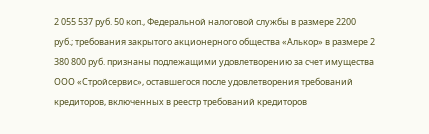2 055 537 руб. 50 коп., Федеральной налоговой службы в размере 2200 руб.; требования закрытого акционерного общества «Алькор» в размере 2 380 800 руб. признаны подлежащими удовлетворению за счет имущества ООО «Стройсервис», оставшегося после удовлетворения требований кредиторов, включенных в реестр требований кредиторов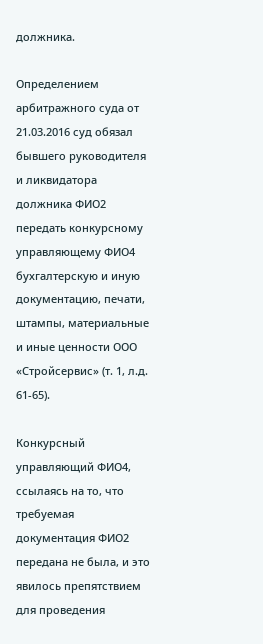должника.

Определением арбитражного суда от 21.03.2016 суд обязал бывшего руководителя и ликвидатора должника ФИО2 передать конкурсному управляющему ФИО4 бухгалтерскую и иную документацию, печати, штампы, материальные и иные ценности ООО «Стройсервис» (т. 1, л.д. 61-65).

Конкурсный управляющий ФИО4, ссылаясь на то, что требуемая документация ФИО2 передана не была, и это явилось препятствием для проведения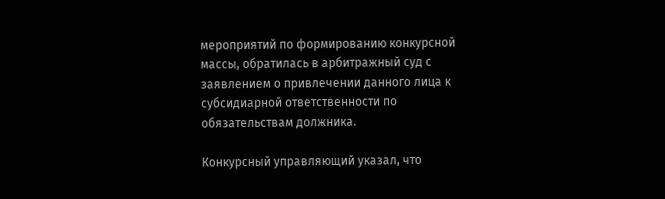мероприятий по формированию конкурсной массы, обратилась в арбитражный суд с заявлением о привлечении данного лица к субсидиарной ответственности по обязательствам должника.

Конкурсный управляющий указал, что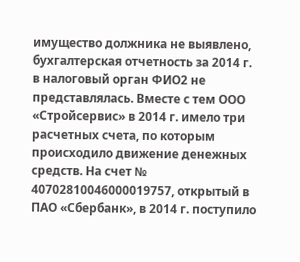имущество должника не выявлено, бухгалтерская отчетность за 2014 г. в налоговый орган ФИО2 не представлялась. Вместе с тем ООО «Стройсервис» в 2014 г. имело три расчетных счета, по которым происходило движение денежных средств. На счет № 40702810046000019757, открытый в ПАО «Сбербанк», в 2014 г. поступило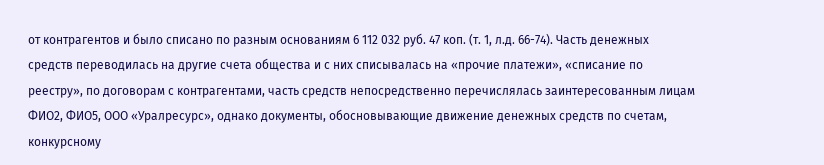от контрагентов и было списано по разным основаниям 6 112 032 руб. 47 коп. (т. 1, л.д. 66-74). Часть денежных средств переводилась на другие счета общества и с них списывалась на «прочие платежи», «списание по реестру», по договорам с контрагентами, часть средств непосредственно перечислялась заинтересованным лицам ФИО2, ФИО5, ООО «Уралресурс», однако документы, обосновывающие движение денежных средств по счетам, конкурсному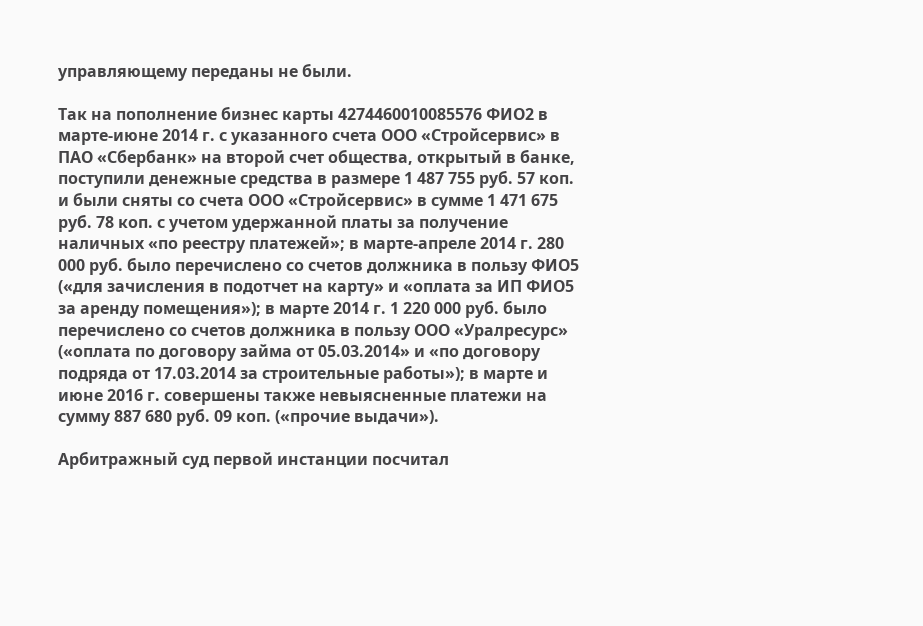управляющему переданы не были.

Так на пополнение бизнес карты 4274460010085576 ФИО2 в марте-июне 2014 г. с указанного счета ООО «Стройсервис» в ПАО «Сбербанк» на второй счет общества, открытый в банке, поступили денежные средства в размере 1 487 755 руб. 57 коп. и были сняты со счета ООО «Стройсервис» в сумме 1 471 675 руб. 78 коп. с учетом удержанной платы за получение наличных «по реестру платежей»; в марте-апреле 2014 г. 280 000 руб. было перечислено со счетов должника в пользу ФИО5 («для зачисления в подотчет на карту» и «оплата за ИП ФИО5 за аренду помещения»); в марте 2014 г. 1 220 000 руб. было перечислено со счетов должника в пользу ООО «Уралресурс» («оплата по договору займа от 05.03.2014» и «по договору подряда от 17.03.2014 за строительные работы»); в марте и июне 2016 г. совершены также невыясненные платежи на сумму 887 680 руб. 09 коп. («прочие выдачи»).

Арбитражный суд первой инстанции посчитал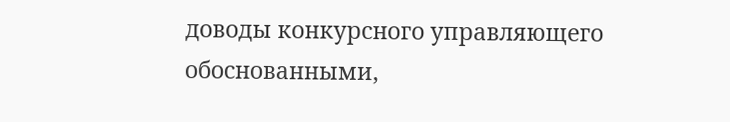доводы конкурсного управляющего обоснованными,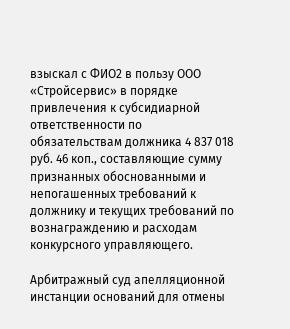взыскал с ФИО2 в пользу ООО «Стройсервис» в порядке привлечения к субсидиарной ответственности по обязательствам должника 4 837 018 руб. 46 коп., составляющие сумму признанных обоснованными и непогашенных требований к должнику и текущих требований по вознаграждению и расходам конкурсного управляющего.

Арбитражный суд апелляционной инстанции оснований для отмены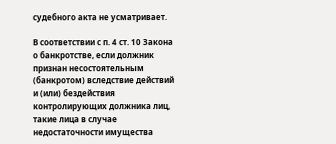судебного акта не усматривает.

В соответствии с п. 4 ст. 10 Закона о банкротстве, если должник признан несостоятельным (банкротом) вследствие действий и (или) бездействия контролирующих должника лиц, такие лица в случае недостаточности имущества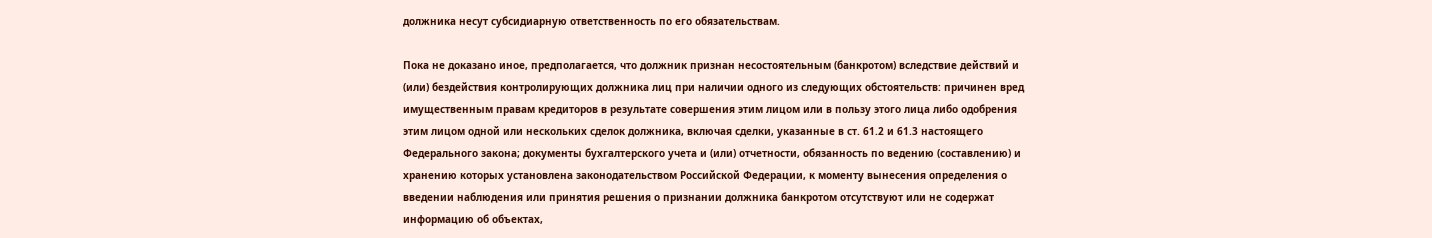должника несут субсидиарную ответственность по его обязательствам.

Пока не доказано иное, предполагается, что должник признан несостоятельным (банкротом) вследствие действий и (или) бездействия контролирующих должника лиц при наличии одного из следующих обстоятельств: причинен вред имущественным правам кредиторов в результате совершения этим лицом или в пользу этого лица либо одобрения этим лицом одной или нескольких сделок должника, включая сделки, указанные в ст. 61.2 и 61.3 настоящего Федерального закона; документы бухгалтерского учета и (или) отчетности, обязанность по ведению (составлению) и хранению которых установлена законодательством Российской Федерации, к моменту вынесения определения о введении наблюдения или принятия решения о признании должника банкротом отсутствуют или не содержат информацию об объектах,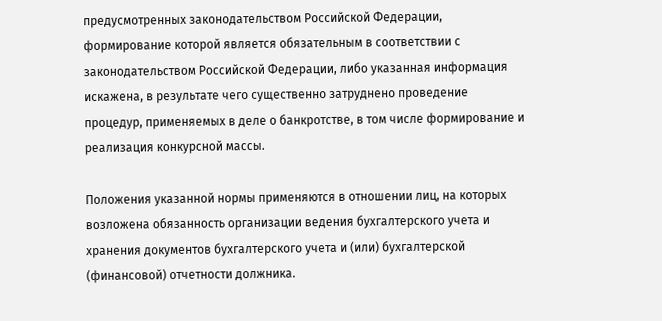предусмотренных законодательством Российской Федерации, формирование которой является обязательным в соответствии с законодательством Российской Федерации, либо указанная информация искажена, в результате чего существенно затруднено проведение процедур, применяемых в деле о банкротстве, в том числе формирование и реализация конкурсной массы.

Положения указанной нормы применяются в отношении лиц, на которых возложена обязанность организации ведения бухгалтерского учета и хранения документов бухгалтерского учета и (или) бухгалтерской (финансовой) отчетности должника.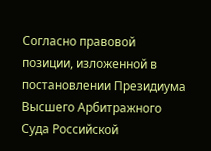Согласно правовой позиции, изложенной в постановлении Президиума Высшего Арбитражного Суда Российской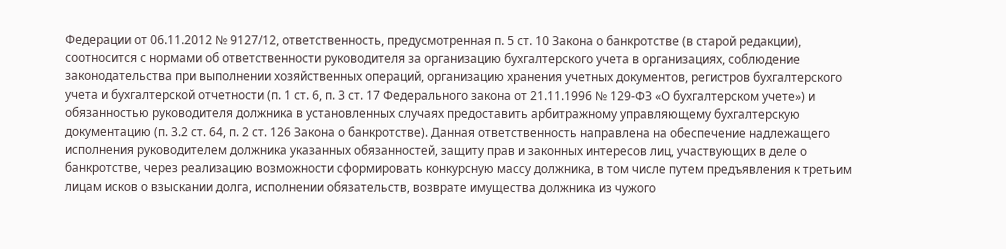Федерации от 06.11.2012 № 9127/12, ответственность, предусмотренная п. 5 ст. 10 Закона о банкротстве (в старой редакции), соотносится с нормами об ответственности руководителя за организацию бухгалтерского учета в организациях, соблюдение законодательства при выполнении хозяйственных операций, организацию хранения учетных документов, регистров бухгалтерского учета и бухгалтерской отчетности (п. 1 ст. 6, п. 3 ст. 17 Федерального закона от 21.11.1996 № 129-ФЗ «О бухгалтерском учете») и обязанностью руководителя должника в установленных случаях предоставить арбитражному управляющему бухгалтерскую документацию (п. 3.2 ст. 64, п. 2 ст. 126 Закона о банкротстве). Данная ответственность направлена на обеспечение надлежащего исполнения руководителем должника указанных обязанностей, защиту прав и законных интересов лиц, участвующих в деле о банкротстве, через реализацию возможности сформировать конкурсную массу должника, в том числе путем предъявления к третьим лицам исков о взыскании долга, исполнении обязательств, возврате имущества должника из чужого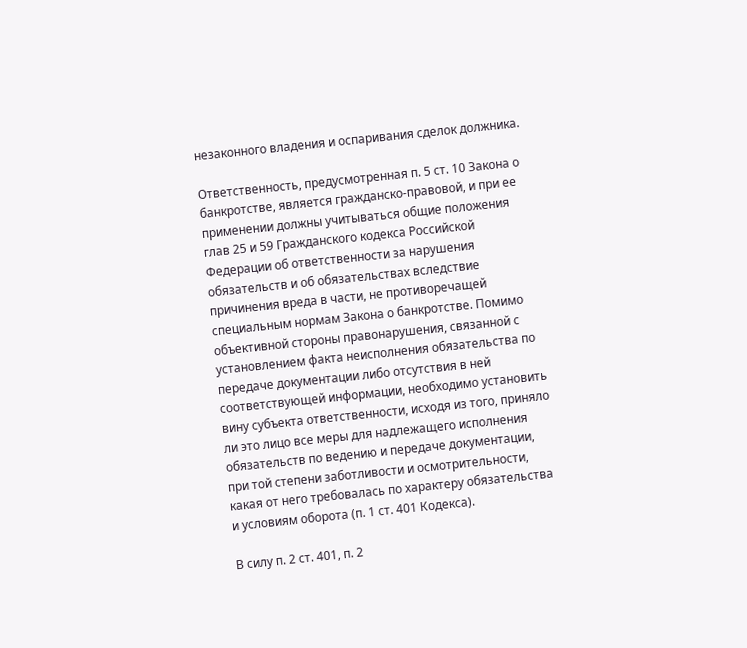незаконного владения и оспаривания сделок должника.

Ответственность, предусмотренная п. 5 ст. 10 Закона о банкротстве, является гражданско-правовой, и при ее применении должны учитываться общие положения глав 25 и 59 Гражданского кодекса Российской Федерации об ответственности за нарушения обязательств и об обязательствах вследствие причинения вреда в части, не противоречащей специальным нормам Закона о банкротстве. Помимо объективной стороны правонарушения, связанной с установлением факта неисполнения обязательства по передаче документации либо отсутствия в ней соответствующей информации, необходимо установить вину субъекта ответственности, исходя из того, приняло ли это лицо все меры для надлежащего исполнения обязательств по ведению и передаче документации, при той степени заботливости и осмотрительности, какая от него требовалась по характеру обязательства и условиям оборота (п. 1 ст. 401 Кодекса).

В силу п. 2 ст. 401, п. 2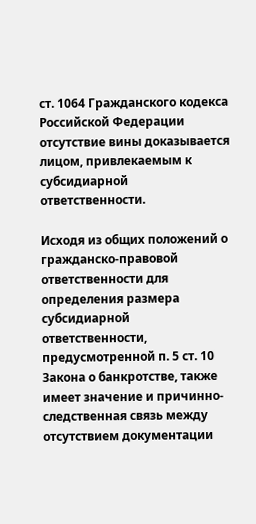ст. 1064 Гражданского кодекса Российской Федерации отсутствие вины доказывается лицом, привлекаемым к субсидиарной ответственности.

Исходя из общих положений о гражданско-правовой ответственности для определения размера субсидиарной ответственности, предусмотренной п. 5 ст. 10 Закона о банкротстве, также имеет значение и причинно-следственная связь между отсутствием документации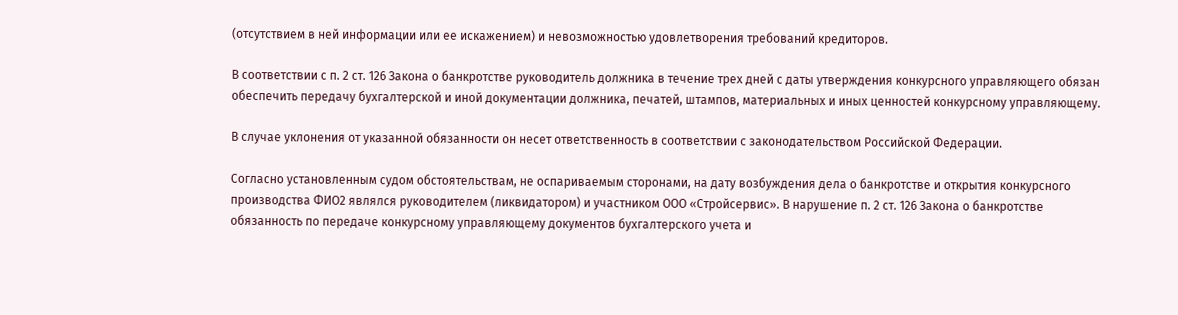(отсутствием в ней информации или ее искажением) и невозможностью удовлетворения требований кредиторов.

В соответствии с п. 2 ст. 126 Закона о банкротстве руководитель должника в течение трех дней с даты утверждения конкурсного управляющего обязан обеспечить передачу бухгалтерской и иной документации должника, печатей, штампов, материальных и иных ценностей конкурсному управляющему.

В случае уклонения от указанной обязанности он несет ответственность в соответствии с законодательством Российской Федерации.

Согласно установленным судом обстоятельствам, не оспариваемым сторонами, на дату возбуждения дела о банкротстве и открытия конкурсного производства ФИО2 являлся руководителем (ликвидатором) и участником ООО «Стройсервис». В нарушение п. 2 ст. 126 Закона о банкротстве обязанность по передаче конкурсному управляющему документов бухгалтерского учета и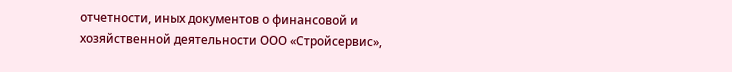отчетности, иных документов о финансовой и хозяйственной деятельности ООО «Стройсервис»,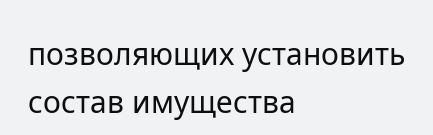позволяющих установить состав имущества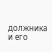должника и его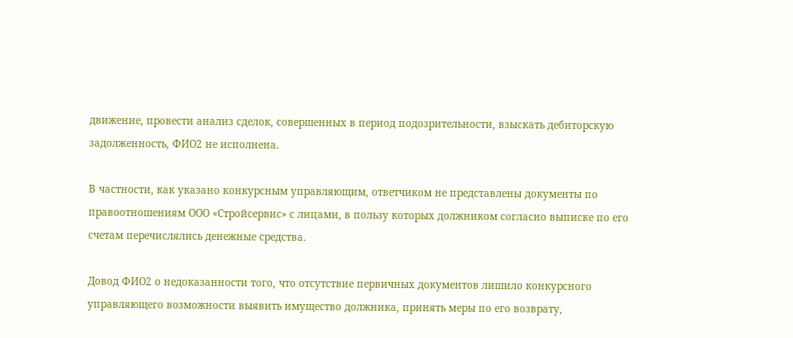движение, провести анализ сделок, совершенных в период подозрительности, взыскать дебиторскую задолженность, ФИО2 не исполнена.

В частности, как указано конкурсным управляющим, ответчиком не представлены документы по правоотношениям ООО «Стройсервис» с лицами, в пользу которых должником согласно выписке по его счетам перечислялись денежные средства.

Довод ФИО2 о недоказанности того, что отсутствие первичных документов лишило конкурсного управляющего возможности выявить имущество должника, принять меры по его возврату,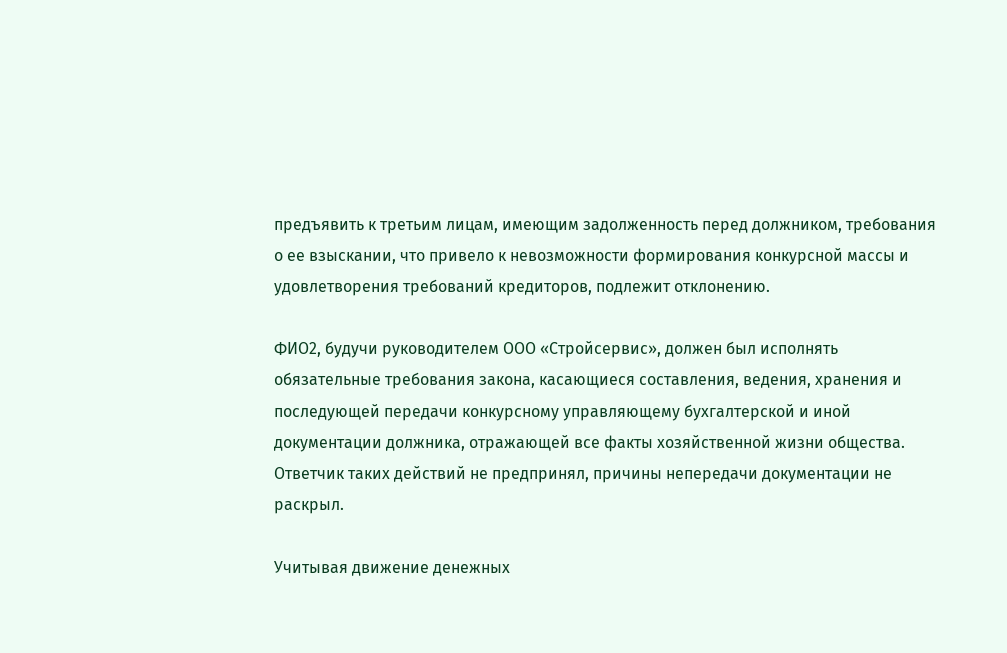предъявить к третьим лицам, имеющим задолженность перед должником, требования о ее взыскании, что привело к невозможности формирования конкурсной массы и удовлетворения требований кредиторов, подлежит отклонению.

ФИО2, будучи руководителем ООО «Стройсервис», должен был исполнять обязательные требования закона, касающиеся составления, ведения, хранения и последующей передачи конкурсному управляющему бухгалтерской и иной документации должника, отражающей все факты хозяйственной жизни общества. Ответчик таких действий не предпринял, причины непередачи документации не раскрыл.

Учитывая движение денежных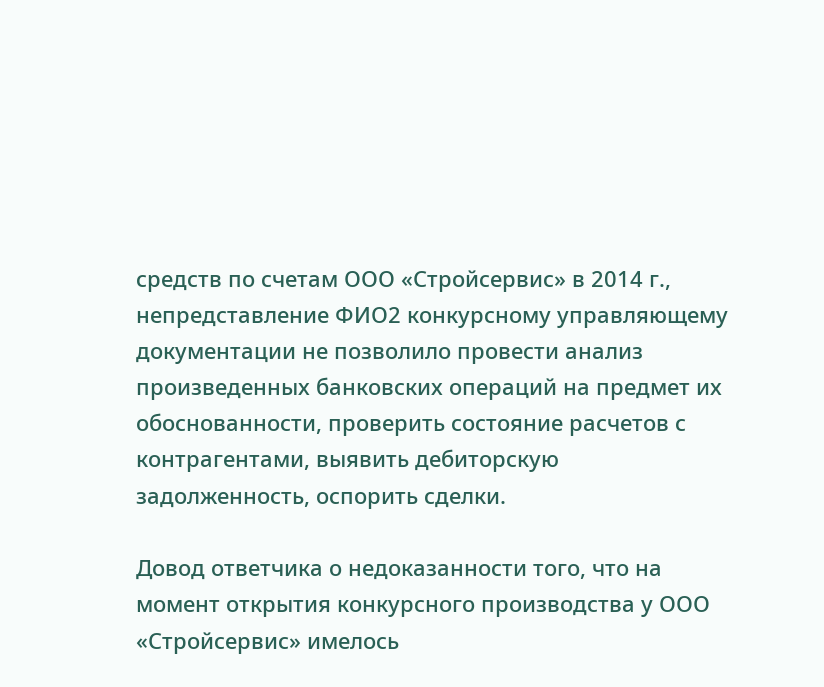средств по счетам ООО «Стройсервис» в 2014 г., непредставление ФИО2 конкурсному управляющему документации не позволило провести анализ произведенных банковских операций на предмет их обоснованности, проверить состояние расчетов с контрагентами, выявить дебиторскую задолженность, оспорить сделки.

Довод ответчика о недоказанности того, что на момент открытия конкурсного производства у ООО «Стройсервис» имелось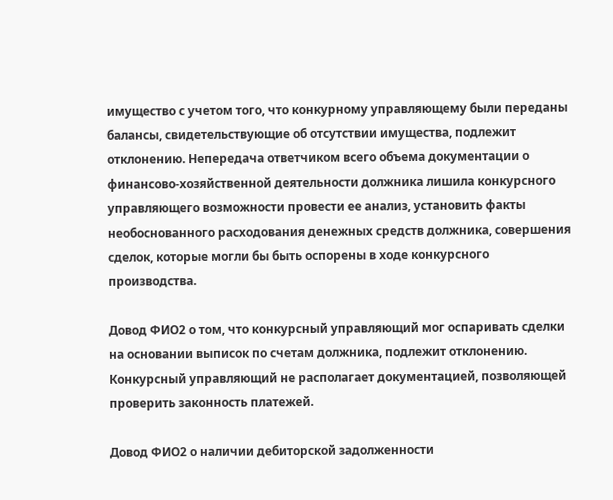имущество с учетом того, что конкурному управляющему были переданы балансы, свидетельствующие об отсутствии имущества, подлежит отклонению. Непередача ответчиком всего объема документации о финансово-хозяйственной деятельности должника лишила конкурсного управляющего возможности провести ее анализ, установить факты необоснованного расходования денежных средств должника, совершения сделок, которые могли бы быть оспорены в ходе конкурсного производства.

Довод ФИО2 о том, что конкурсный управляющий мог оспаривать сделки на основании выписок по счетам должника, подлежит отклонению. Конкурсный управляющий не располагает документацией, позволяющей проверить законность платежей.

Довод ФИО2 о наличии дебиторской задолженности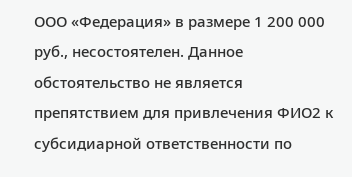ООО «Федерация» в размере 1 200 000 руб., несостоятелен. Данное обстоятельство не является препятствием для привлечения ФИО2 к субсидиарной ответственности по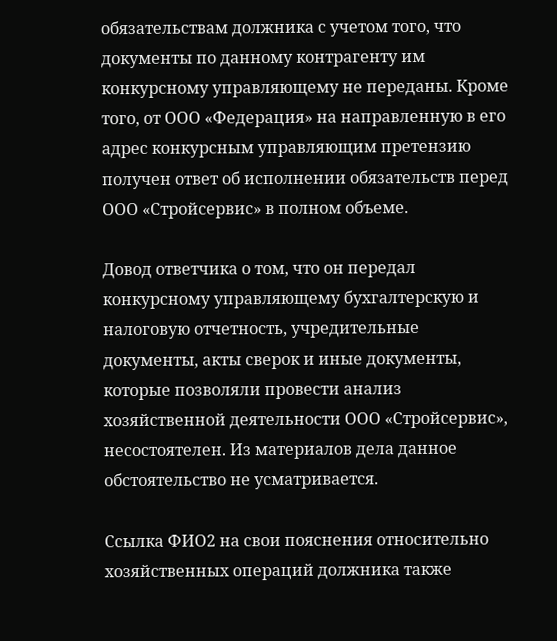обязательствам должника с учетом того, что документы по данному контрагенту им конкурсному управляющему не переданы. Кроме того, от ООО «Федерация» на направленную в его адрес конкурсным управляющим претензию получен ответ об исполнении обязательств перед ООО «Стройсервис» в полном объеме.

Довод ответчика о том, что он передал конкурсному управляющему бухгалтерскую и налоговую отчетность, учредительные документы, акты сверок и иные документы, которые позволяли провести анализ хозяйственной деятельности ООО «Стройсервис», несостоятелен. Из материалов дела данное обстоятельство не усматривается.

Ссылка ФИО2 на свои пояснения относительно хозяйственных операций должника также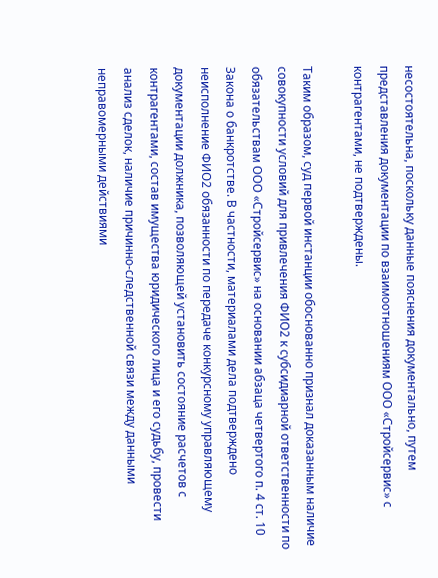несостоятельна, поскольку данные пояснения документально, путем представления документации по взаимоотношениям ООО «Стройсервис» с контрагентами, не подтверждены.

Таким образом, суд первой инстанции обоснованно признал доказанным наличие совокупности условий для привлечения ФИО2 к субсидиарной ответственности по обязательствам ООО «Стройсервис» на основании абзаца четвертого п. 4 ст. 10 Закона о банкротстве. В частности, материалами дела подтверждено неисполнение ФИО2 обязанности по передаче конкурсному управляющему документации должника, позволяющей установить состояние расчетов с контрагентами, состав имущества юридического лица и его судьбу, провести анализ сделок, наличие причинно-следственной связи между данными неправомерными действиями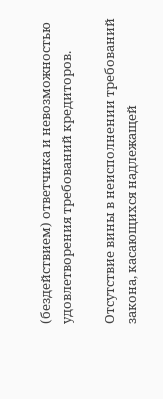(бездействием) ответчика и невозможностью удовлетворения требований кредиторов.

Отсутствие вины в неисполнении требований закона, касающихся надлежащей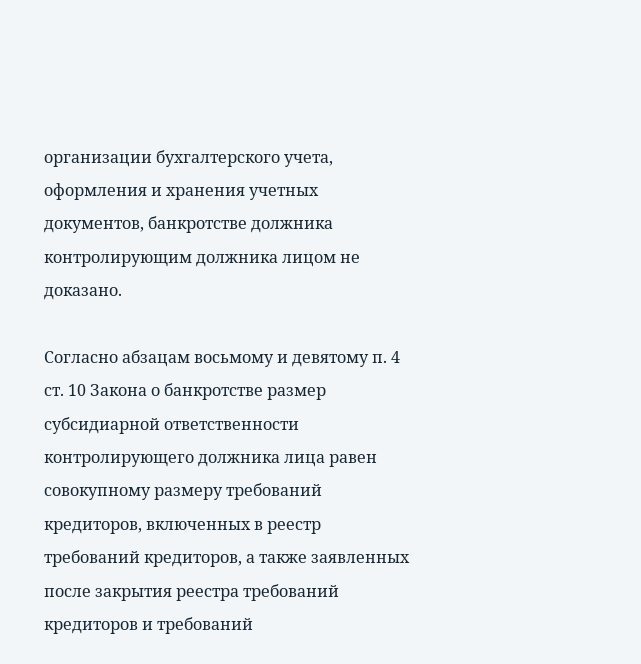организации бухгалтерского учета, оформления и хранения учетных документов, банкротстве должника контролирующим должника лицом не доказано.

Согласно абзацам восьмому и девятому п. 4 ст. 10 Закона о банкротстве размер субсидиарной ответственности контролирующего должника лица равен совокупному размеру требований кредиторов, включенных в реестр требований кредиторов, а также заявленных после закрытия реестра требований кредиторов и требований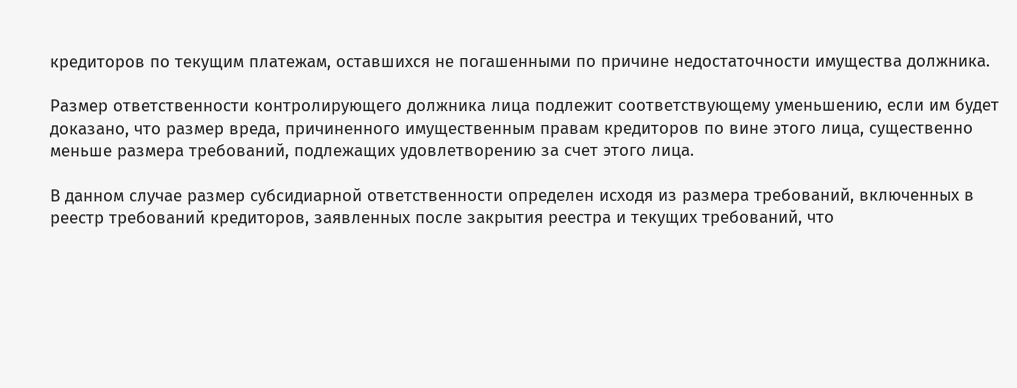кредиторов по текущим платежам, оставшихся не погашенными по причине недостаточности имущества должника.

Размер ответственности контролирующего должника лица подлежит соответствующему уменьшению, если им будет доказано, что размер вреда, причиненного имущественным правам кредиторов по вине этого лица, существенно меньше размера требований, подлежащих удовлетворению за счет этого лица.

В данном случае размер субсидиарной ответственности определен исходя из размера требований, включенных в реестр требований кредиторов, заявленных после закрытия реестра и текущих требований, что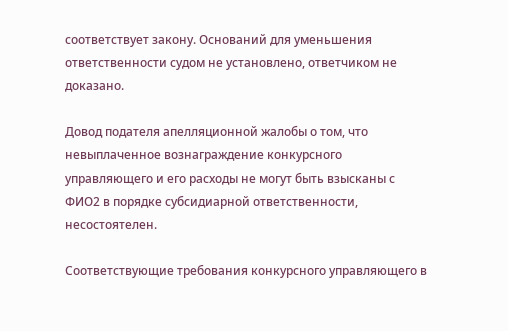соответствует закону. Оснований для уменьшения ответственности судом не установлено, ответчиком не доказано.

Довод подателя апелляционной жалобы о том, что невыплаченное вознаграждение конкурсного управляющего и его расходы не могут быть взысканы с ФИО2 в порядке субсидиарной ответственности, несостоятелен.

Соответствующие требования конкурсного управляющего в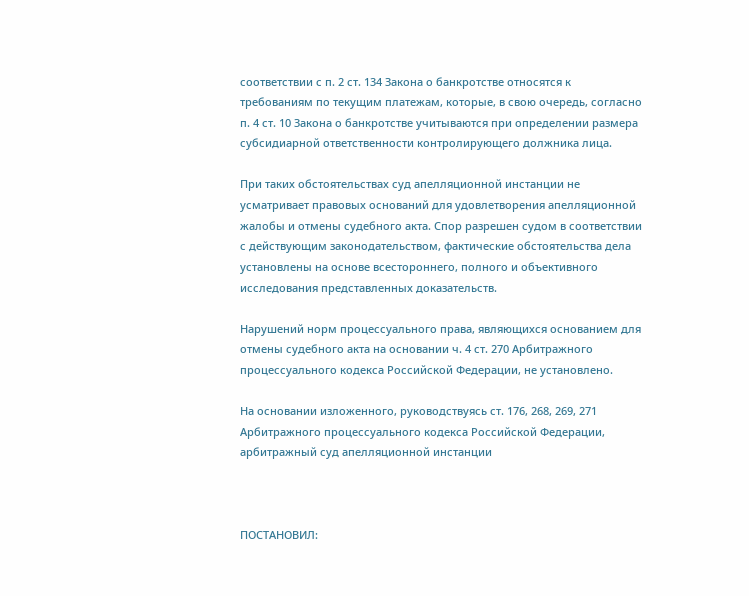соответствии с п. 2 ст. 134 Закона о банкротстве относятся к требованиям по текущим платежам, которые, в свою очередь, согласно п. 4 ст. 10 Закона о банкротстве учитываются при определении размера субсидиарной ответственности контролирующего должника лица.

При таких обстоятельствах суд апелляционной инстанции не усматривает правовых оснований для удовлетворения апелляционной жалобы и отмены судебного акта. Спор разрешен судом в соответствии с действующим законодательством, фактические обстоятельства дела установлены на основе всестороннего, полного и объективного исследования представленных доказательств.

Нарушений норм процессуального права, являющихся основанием для отмены судебного акта на основании ч. 4 ст. 270 Арбитражного процессуального кодекса Российской Федерации, не установлено.

На основании изложенного, руководствуясь ст. 176, 268, 269, 271 Арбитражного процессуального кодекса Российской Федерации, арбитражный суд апелляционной инстанции



ПОСТАНОВИЛ: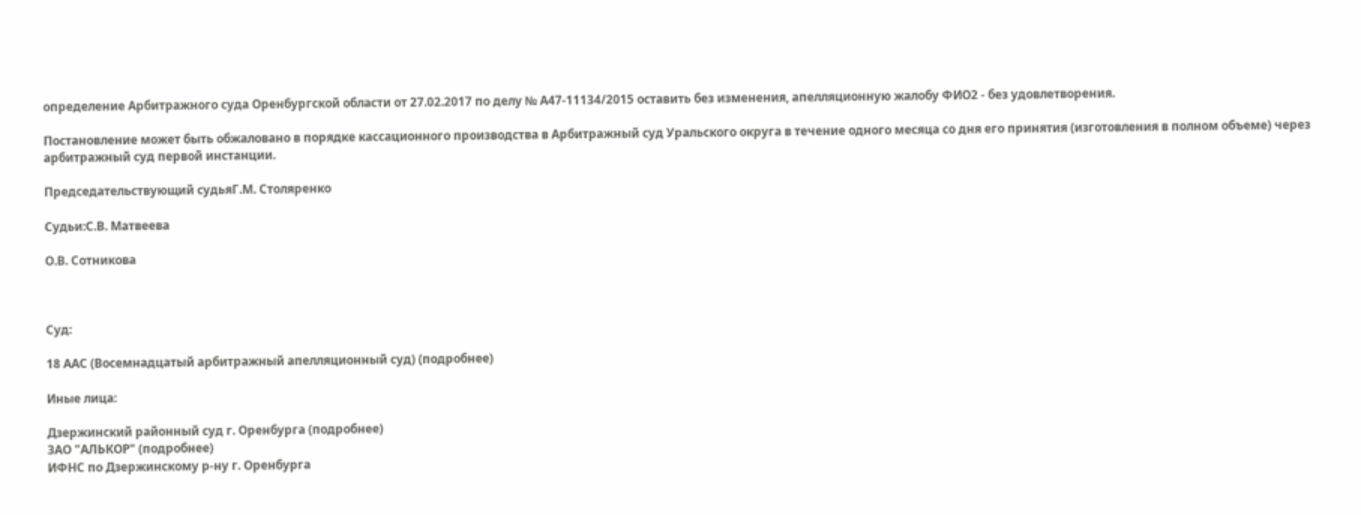определение Арбитражного суда Оренбургской области от 27.02.2017 по делу № А47-11134/2015 оставить без изменения, апелляционную жалобу ФИО2 - без удовлетворения.

Постановление может быть обжаловано в порядке кассационного производства в Арбитражный суд Уральского округа в течение одного месяца со дня его принятия (изготовления в полном объеме) через арбитражный суд первой инстанции.

Председательствующий судьяГ.М. Столяренко

Судьи:С.В. Матвеева

О.В. Сотникова



Суд:

18 ААС (Восемнадцатый арбитражный апелляционный суд) (подробнее)

Иные лица:

Дзержинский районный суд г. Оренбурга (подробнее)
ЗАО "АЛЬКОР" (подробнее)
ИФНС по Дзержинскому р-ну г. Оренбурга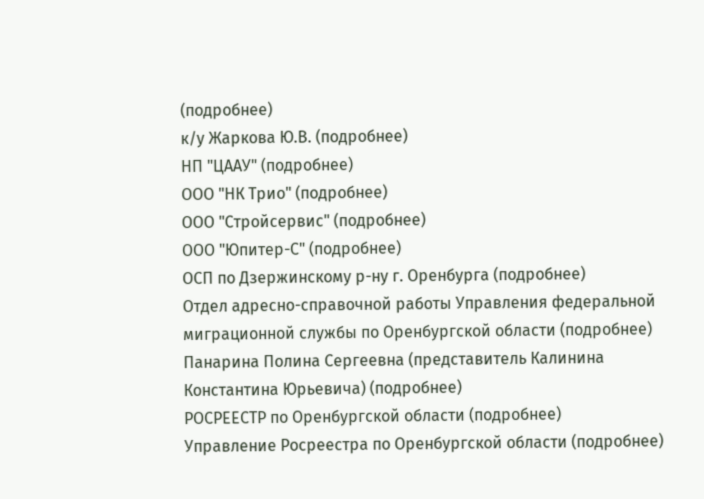(подробнее)
к/у Жаркова Ю.В. (подробнее)
НП "ЦААУ" (подробнее)
ООО "НК Трио" (подробнее)
ООО "Стройсервис" (подробнее)
ООО "Юпитер-С" (подробнее)
ОСП по Дзержинскому р-ну г. Оренбурга (подробнее)
Отдел адресно-справочной работы Управления федеральной миграционной службы по Оренбургской области (подробнее)
Панарина Полина Сергеевна (представитель Калинина Константина Юрьевича) (подробнее)
РОСРЕЕСТР по Оренбургской области (подробнее)
Управление Росреестра по Оренбургской области (подробнее)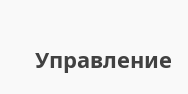Управление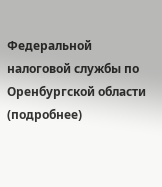Федеральной налоговой службы по Оренбургской области (подробнее)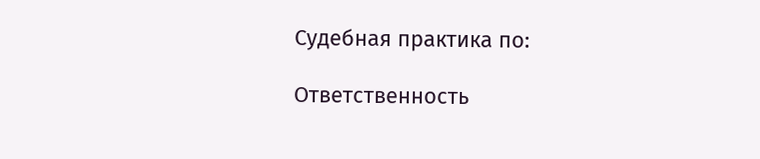Судебная практика по:

Ответственность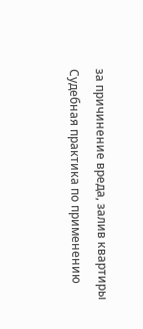за причинение вреда, залив квартиры
Судебная практика по применению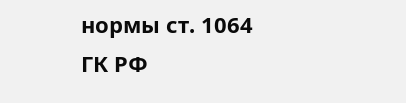нормы ст. 1064 ГК РФ